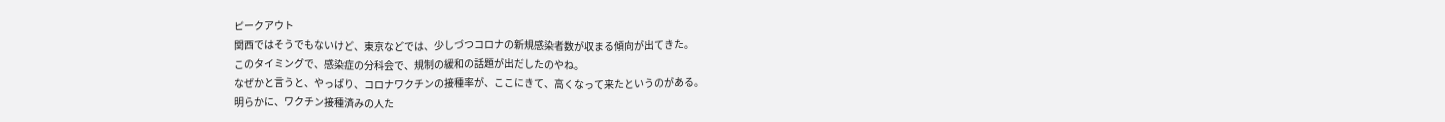ピークアウト
関西ではそうでもないけど、東京などでは、少しづつコロナの新規感染者数が収まる傾向が出てきた。
このタイミングで、感染症の分科会で、規制の緩和の話題が出だしたのやね。
なぜかと言うと、やっぱり、コロナワクチンの接種率が、ここにきて、高くなって来たというのがある。
明らかに、ワクチン接種済みの人た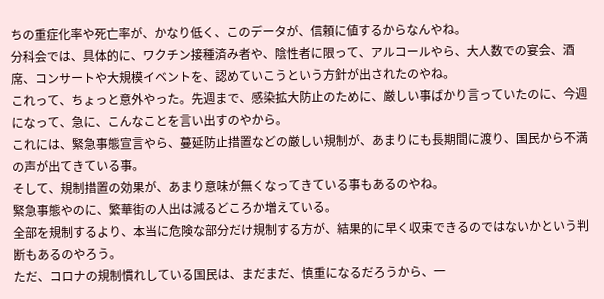ちの重症化率や死亡率が、かなり低く、このデータが、信頼に値するからなんやね。
分科会では、具体的に、ワクチン接種済み者や、陰性者に限って、アルコールやら、大人数での宴会、酒席、コンサートや大規模イベントを、認めていこうという方針が出されたのやね。
これって、ちょっと意外やった。先週まで、感染拡大防止のために、厳しい事ばかり言っていたのに、今週になって、急に、こんなことを言い出すのやから。
これには、緊急事態宣言やら、蔓延防止措置などの厳しい規制が、あまりにも長期間に渡り、国民から不満の声が出てきている事。
そして、規制措置の効果が、あまり意味が無くなってきている事もあるのやね。
緊急事態やのに、繁華街の人出は減るどころか増えている。
全部を規制するより、本当に危険な部分だけ規制する方が、結果的に早く収束できるのではないかという判断もあるのやろう。
ただ、コロナの規制慣れしている国民は、まだまだ、慎重になるだろうから、一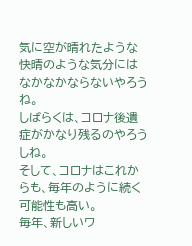気に空が晴れたような快晴のような気分にはなかなかならないやろうね。
しばらくは、コロナ後遺症がかなり残るのやろうしね。
そして、コロナはこれからも、毎年のように続く可能性も高い。
毎年、新しいワ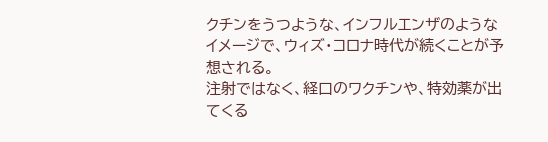クチンをうつような、インフルエンザのようなイメージで、ウィズ・コロナ時代が続くことが予想される。
注射ではなく、経口のワクチンや、特効薬が出てくる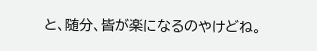と、随分、皆が楽になるのやけどね。